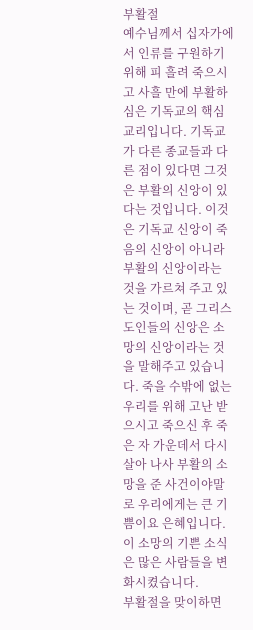부활절
예수님께서 십자가에서 인류를 구원하기 위해 피 흘려 죽으시고 사흘 만에 부활하심은 기독교의 핵심 교리입니다. 기독교가 다른 종교들과 다른 점이 있다면 그것은 부활의 신앙이 있다는 것입니다. 이것은 기독교 신앙이 죽음의 신앙이 아니라 부활의 신앙이라는 것을 가르쳐 주고 있는 것이며, 곧 그리스도인들의 신앙은 소망의 신앙이라는 것을 말해주고 있습니다. 죽을 수밖에 없는 우리를 위해 고난 받으시고 죽으신 후 죽은 자 가운데서 다시 살아 나사 부활의 소망을 준 사건이야말로 우리에게는 큰 기쁨이요 은혜입니다. 이 소망의 기쁜 소식은 많은 사람들을 변화시켰습니다.
부활절을 맞이하면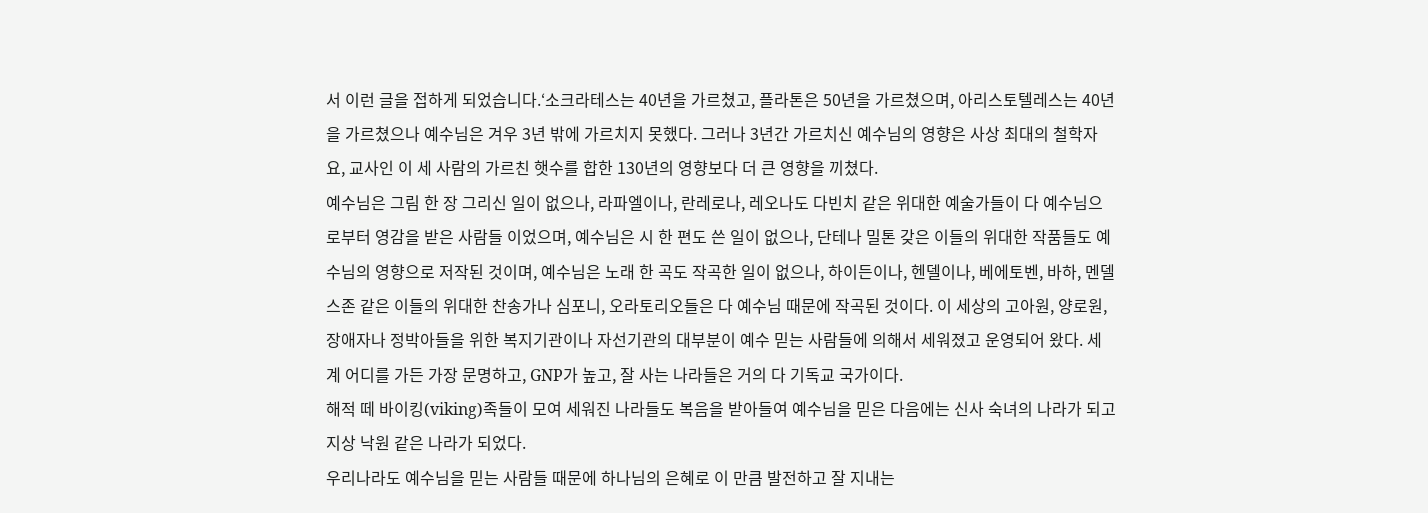서 이런 글을 접하게 되었습니다.‘소크라테스는 40년을 가르쳤고, 플라톤은 50년을 가르쳤으며, 아리스토텔레스는 40년을 가르쳤으나 예수님은 겨우 3년 밖에 가르치지 못했다. 그러나 3년간 가르치신 예수님의 영향은 사상 최대의 철학자요, 교사인 이 세 사람의 가르친 햇수를 합한 130년의 영향보다 더 큰 영향을 끼쳤다.
예수님은 그림 한 장 그리신 일이 없으나, 라파엘이나, 란레로나, 레오나도 다빈치 같은 위대한 예술가들이 다 예수님으로부터 영감을 받은 사람들 이었으며, 예수님은 시 한 편도 쓴 일이 없으나, 단테나 밀톤 갖은 이들의 위대한 작품들도 예수님의 영향으로 저작된 것이며, 예수님은 노래 한 곡도 작곡한 일이 없으나, 하이든이나, 헨델이나, 베에토벤, 바하, 멘델스존 같은 이들의 위대한 찬송가나 심포니, 오라토리오들은 다 예수님 때문에 작곡된 것이다. 이 세상의 고아원, 양로원, 장애자나 정박아들을 위한 복지기관이나 자선기관의 대부분이 예수 믿는 사람들에 의해서 세워졌고 운영되어 왔다. 세계 어디를 가든 가장 문명하고, GNP가 높고, 잘 사는 나라들은 거의 다 기독교 국가이다.
해적 떼 바이킹(viking)족들이 모여 세워진 나라들도 복음을 받아들여 예수님을 믿은 다음에는 신사 숙녀의 나라가 되고 지상 낙원 같은 나라가 되었다.
우리나라도 예수님을 믿는 사람들 때문에 하나님의 은혜로 이 만큼 발전하고 잘 지내는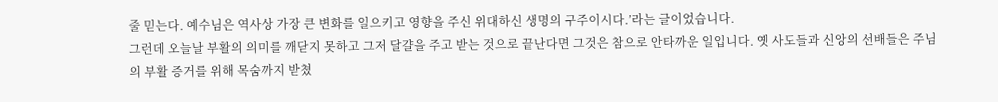줄 믿는다. 예수님은 역사상 가장 큰 변화를 일으키고 영향을 주신 위대하신 생명의 구주이시다.’라는 글이었습니다.
그런데 오늘날 부활의 의미를 깨닫지 못하고 그저 달걀을 주고 받는 것으로 끝난다면 그것은 참으로 안타까운 일입니다. 옛 사도들과 신앙의 선배들은 주님의 부활 증거를 위해 목숨까지 받쳤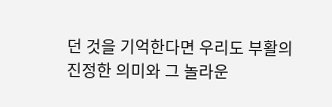던 것을 기억한다면 우리도 부활의 진정한 의미와 그 놀라운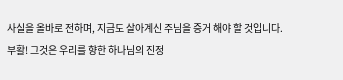사실을 올바로 전하며, 지금도 살아계신 주님을 증거 해야 할 것입니다.
부활! 그것은 우리를 향한 하나님의 진정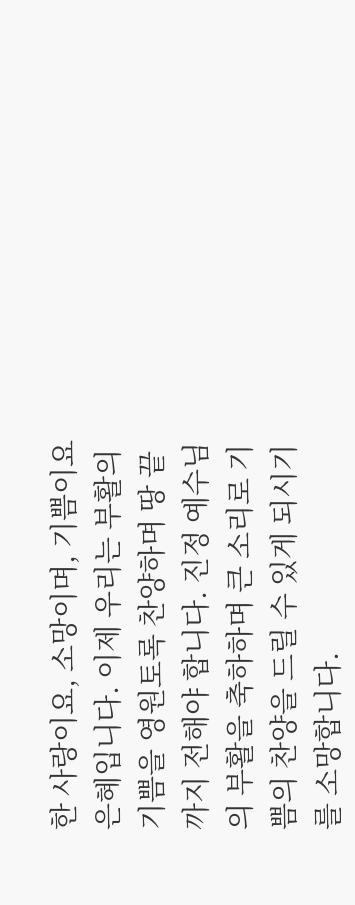한 사랑이요, 소망이며, 기쁨이요 은혜입니다. 이제 우리는 부활의 기쁨을 영원토록 찬양하며 땅 끝까지 전해야 합니다. 진정 예수님의 부활을 축하하며 큰 소리로 기쁨의 찬양을 드릴 수 있게 되시기를 소망합니다.